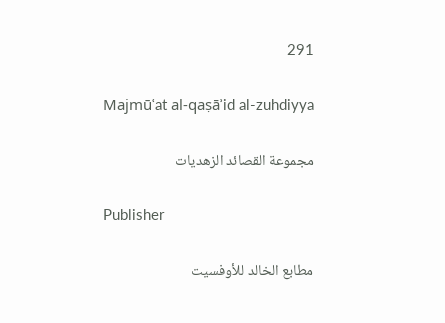291

Majmūʿat al-qaṣāʾid al-zuhdiyya

مجموعة القصائد الزهديات

Publisher

مطابع الخالد للأوفسيت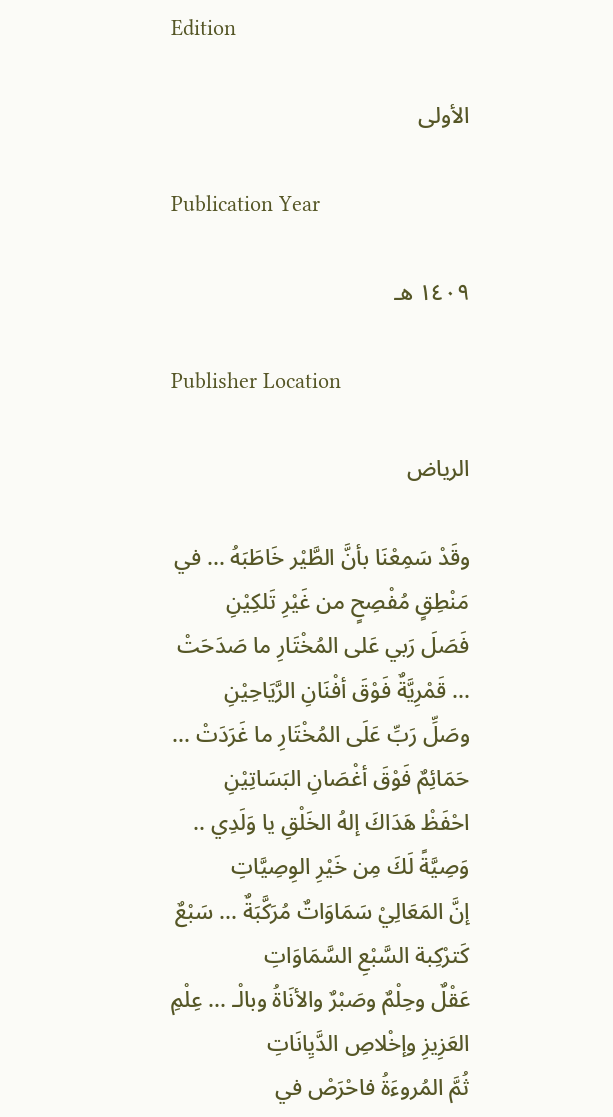Edition

الأولى

Publication Year

١٤٠٩ هـ

Publisher Location

الرياض

وقَدْ سَمِعْنَا بأنَّ الطَّيْر خَاطَبَهُ ... في مَنْطِقٍ مُفْصِحٍ من غَيْرِ تَلكِيْنِ
فَصَلَ رَبي عَلى المُخْتَارِ ما صَدَحَتْ ... قَمْرِيَّةٌ فَوْقَ أفْنَانِ الرَّيَاحِيْنِ
وصَلِّ رَبِّ عَلَى المُخْتَارِ ما غَرَدَتْ ... حَمَائِمٌ فَوْقَ أغْصَانِ البَسَاتِيْنِ
احْفَظْ هَدَاكَ إلهُ الخَلْقِ يا وَلَدِي .. وَصِيَّةً لَكَ مِن خَيْرِ الوِصِيَّاتِ
إنَّ المَعَالِيْ سَمَاوَاتٌ مُرَكَّبَةٌ ... سَبْعٌ كَترْكِبة السَّبْعِ السَّمَاوَاتِ
عَقْلٌ وحِلْمٌ وصَبْرٌ والأنَاةُ وبالْـ ... عِلْمِ العَزِيزِ وإخْلاصِ الدَّيِانَاتِ
ثُمَّ المُروءَةُ فاحْرَصْ في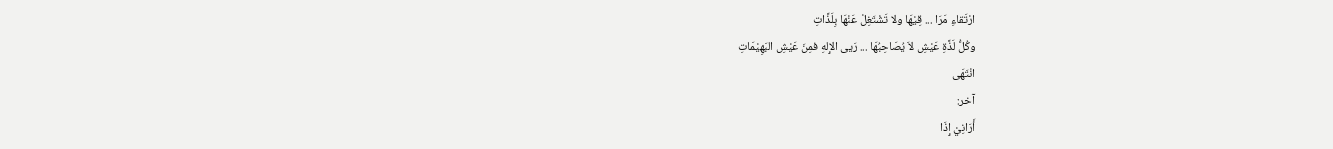ارْتَقاءِ مَرَا ... قِيْهَا ولا تَشْتَغِلْ عَنْهَا بِلَذَّاتِ
وكُلُّ لَذَّةِ عَيْشِ لاَ يُصَاحِبُهَا ... رَيى الإِلهِ فمِنَ عَيْشِ البَهِيْمَاتِ
انْتَهَى
آخر:
أَرَانِيْ إِذَا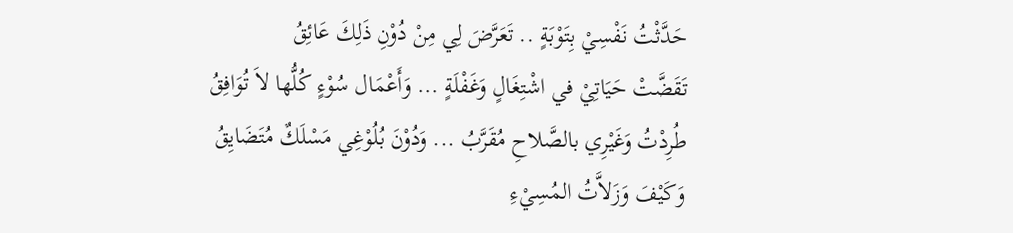حَدَّثْتُ نَفْسِيْ بِتَوْبَةٍ .. تَعَرَّضَ لِي مِنْ دُوْنِ ذَلِكَ عَائِقُ
تَقَضَّتْ حَيَاتِيْ في اشْتِغَالٍ وَغَفْلَةٍ ... وَأَعْمَال سُوْءٍ كُلُّها لاَ تُوَافِقُ
طُرِدْتُ وَغَيْرِي بالصَّلاحِ مُقَرَّبُ ... وَدُوْنَ بُلُوْغِي مَسْلَكٌ مُتَضَايِقُ
وَكَيْفَ وَزَلاَّتُ المُسِيْءِ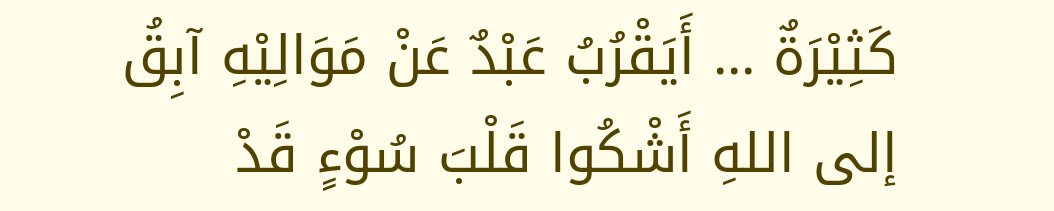كَثِيْرَةٌ ... أَيَقْرُبُ عَبْدٌ عَنْ مَوَالِيْهِ آبِقُ
إلى اللهِ أَشْكُوا قَلْبَ سُوْءٍ قَدْ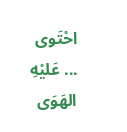احْتَوى ... عَليْهِ الهَوَى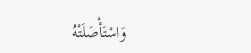وَاسْتَأْصَلَتْهُ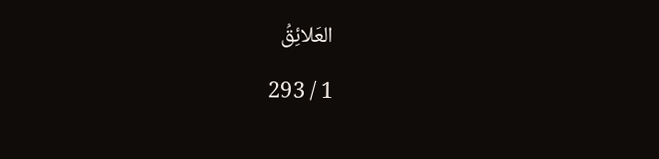العَلائِقُ

1 / 293